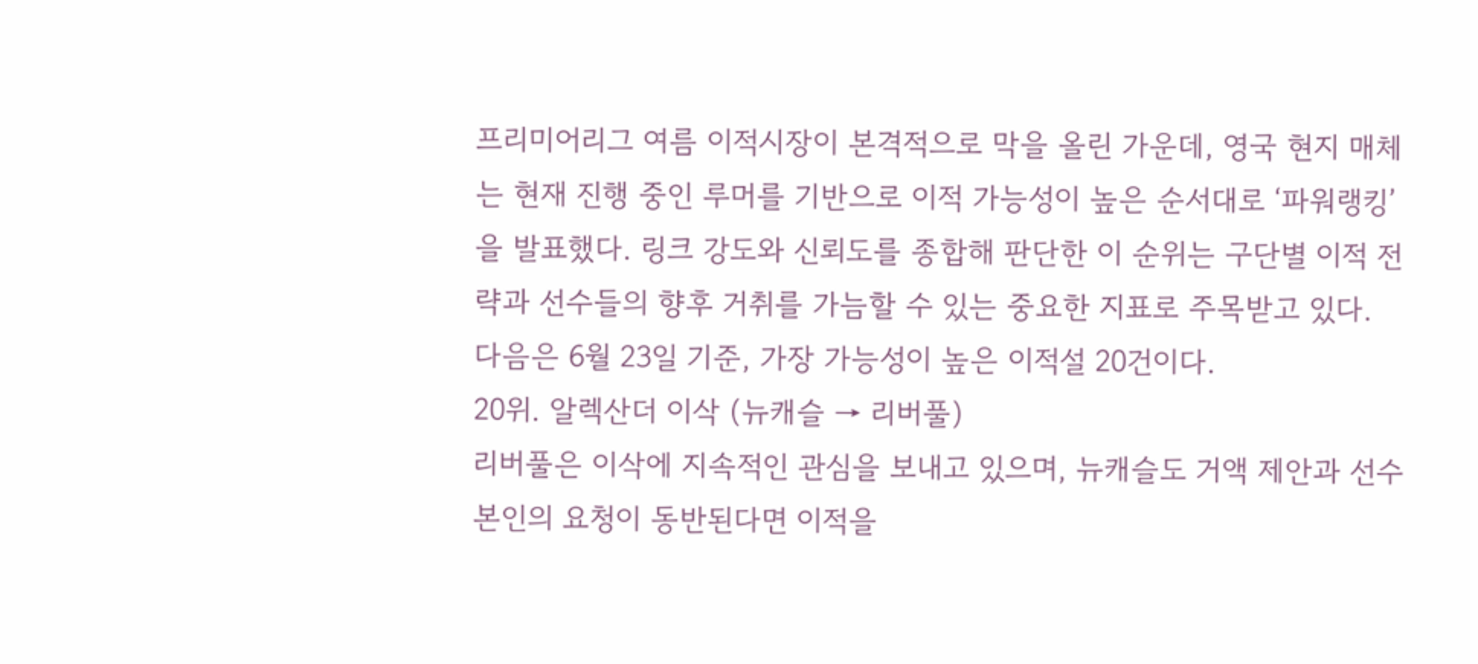프리미어리그 여름 이적시장이 본격적으로 막을 올린 가운데, 영국 현지 매체는 현재 진행 중인 루머를 기반으로 이적 가능성이 높은 순서대로 ‘파워랭킹’을 발표했다. 링크 강도와 신뢰도를 종합해 판단한 이 순위는 구단별 이적 전략과 선수들의 향후 거취를 가늠할 수 있는 중요한 지표로 주목받고 있다.
다음은 6월 23일 기준, 가장 가능성이 높은 이적설 20건이다.
20위. 알렉산더 이삭 (뉴캐슬 → 리버풀)
리버풀은 이삭에 지속적인 관심을 보내고 있으며, 뉴캐슬도 거액 제안과 선수 본인의 요청이 동반된다면 이적을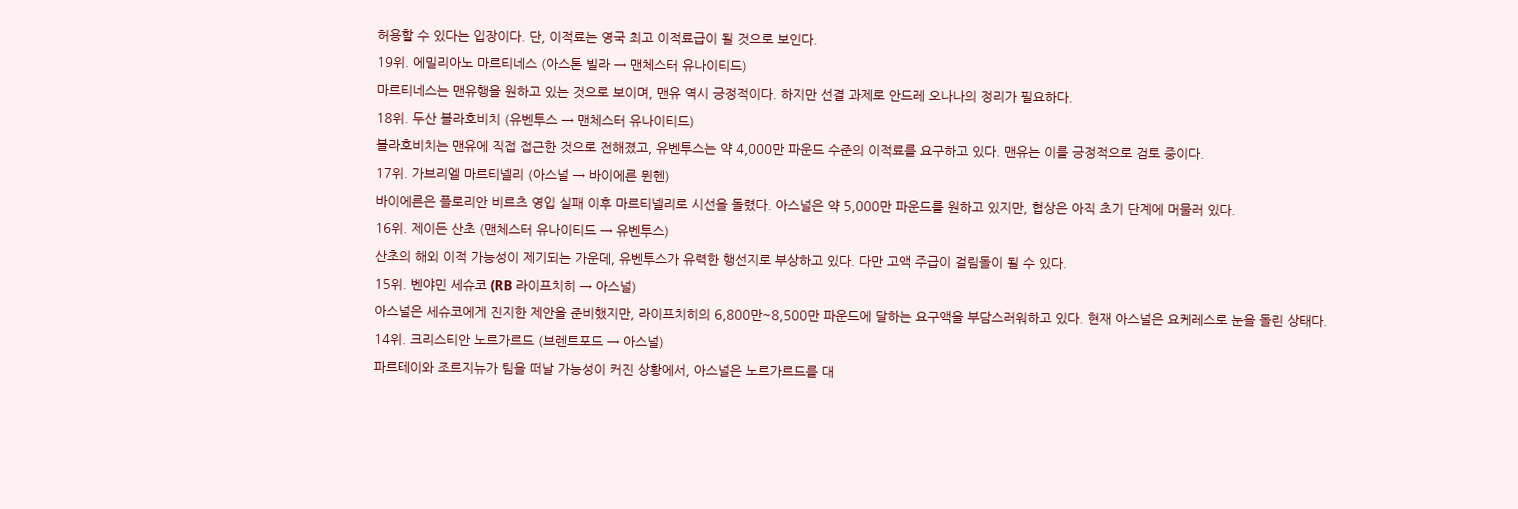허용할 수 있다는 입장이다. 단, 이적료는 영국 최고 이적료급이 될 것으로 보인다.
19위. 에밀리아노 마르티네스 (아스톤 빌라 → 맨체스터 유나이티드)
마르티네스는 맨유행을 원하고 있는 것으로 보이며, 맨유 역시 긍정적이다. 하지만 선결 과제로 안드레 오나나의 정리가 필요하다.
18위. 두산 블라호비치 (유벤투스 → 맨체스터 유나이티드)
블라호비치는 맨유에 직접 접근한 것으로 전해졌고, 유벤투스는 약 4,000만 파운드 수준의 이적료를 요구하고 있다. 맨유는 이를 긍정적으로 검토 중이다.
17위. 가브리엘 마르티넬리 (아스널 → 바이에른 뮌헨)
바이에른은 플로리안 비르츠 영입 실패 이후 마르티넬리로 시선을 돌렸다. 아스널은 약 5,000만 파운드를 원하고 있지만, 협상은 아직 초기 단계에 머물러 있다.
16위. 제이든 산초 (맨체스터 유나이티드 → 유벤투스)
산초의 해외 이적 가능성이 제기되는 가운데, 유벤투스가 유력한 행선지로 부상하고 있다. 다만 고액 주급이 걸림돌이 될 수 있다.
15위. 벤야민 세슈코 (RB 라이프치히 → 아스널)
아스널은 세슈코에게 진지한 제안을 준비했지만, 라이프치히의 6,800만~8,500만 파운드에 달하는 요구액을 부담스러워하고 있다. 현재 아스널은 요케레스로 눈을 돌린 상태다.
14위. 크리스티안 노르가르드 (브렌트포드 → 아스널)
파르테이와 조르지뉴가 팀을 떠날 가능성이 커진 상황에서, 아스널은 노르가르드를 대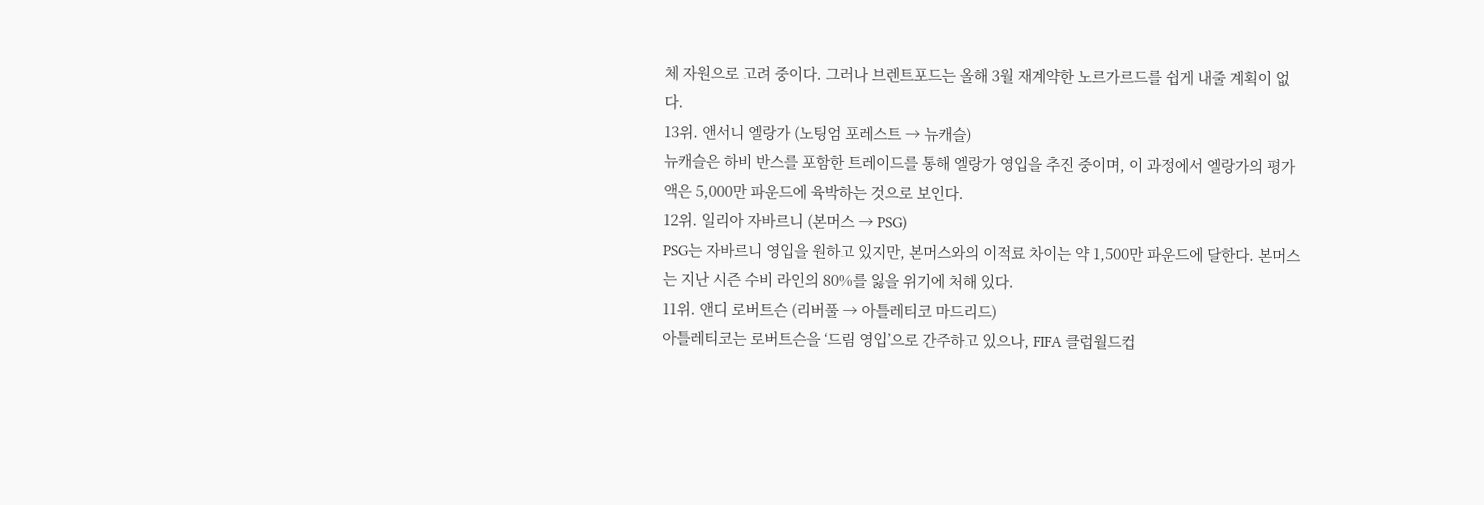체 자원으로 고려 중이다. 그러나 브렌트포드는 올해 3월 재계약한 노르가르드를 쉽게 내줄 계획이 없다.
13위. 앤서니 엘랑가 (노팅엄 포레스트 → 뉴캐슬)
뉴캐슬은 하비 반스를 포함한 트레이드를 통해 엘랑가 영입을 추진 중이며, 이 과정에서 엘랑가의 평가액은 5,000만 파운드에 육박하는 것으로 보인다.
12위. 일리아 자바르니 (본머스 → PSG)
PSG는 자바르니 영입을 원하고 있지만, 본머스와의 이적료 차이는 약 1,500만 파운드에 달한다. 본머스는 지난 시즌 수비 라인의 80%를 잃을 위기에 처해 있다.
11위. 앤디 로버트슨 (리버풀 → 아틀레티코 마드리드)
아틀레티코는 로버트슨을 ‘드림 영입’으로 간주하고 있으나, FIFA 클럽월드컵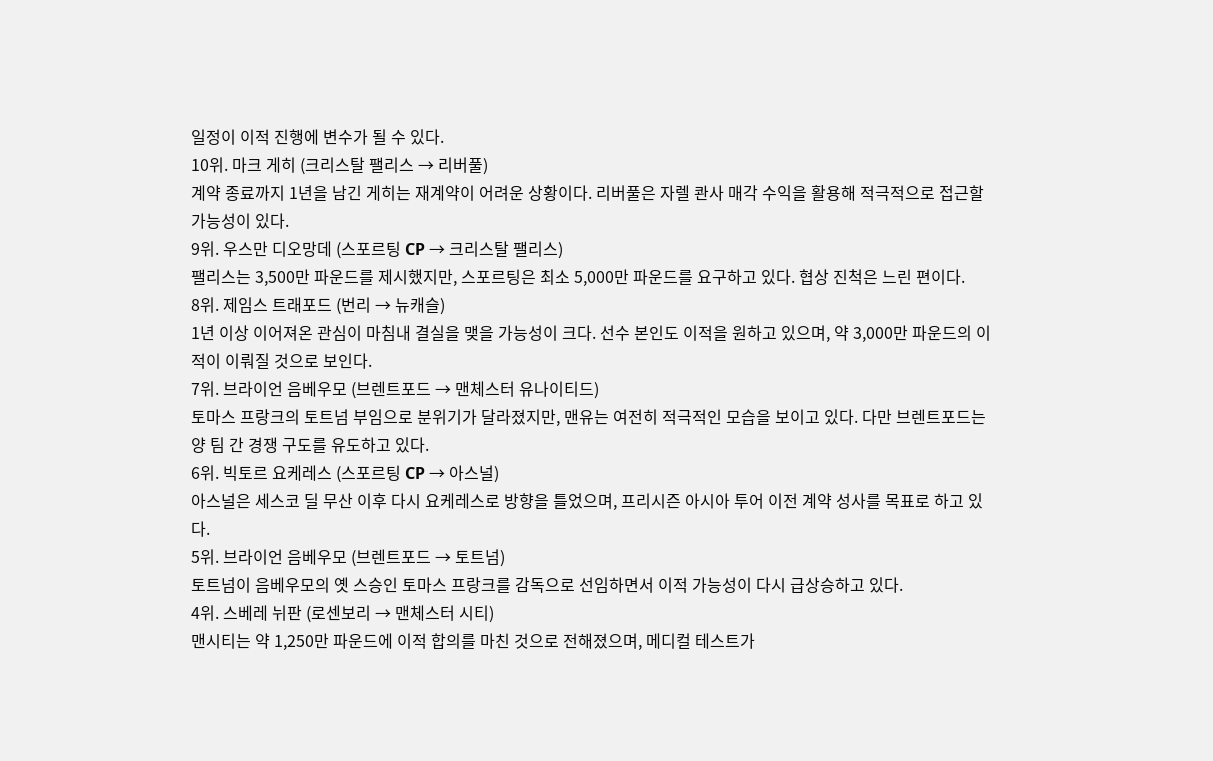일정이 이적 진행에 변수가 될 수 있다.
10위. 마크 게히 (크리스탈 팰리스 → 리버풀)
계약 종료까지 1년을 남긴 게히는 재계약이 어려운 상황이다. 리버풀은 자렐 콴사 매각 수익을 활용해 적극적으로 접근할 가능성이 있다.
9위. 우스만 디오망데 (스포르팅 CP → 크리스탈 팰리스)
팰리스는 3,500만 파운드를 제시했지만, 스포르팅은 최소 5,000만 파운드를 요구하고 있다. 협상 진척은 느린 편이다.
8위. 제임스 트래포드 (번리 → 뉴캐슬)
1년 이상 이어져온 관심이 마침내 결실을 맺을 가능성이 크다. 선수 본인도 이적을 원하고 있으며, 약 3,000만 파운드의 이적이 이뤄질 것으로 보인다.
7위. 브라이언 음베우모 (브렌트포드 → 맨체스터 유나이티드)
토마스 프랑크의 토트넘 부임으로 분위기가 달라졌지만, 맨유는 여전히 적극적인 모습을 보이고 있다. 다만 브렌트포드는 양 팀 간 경쟁 구도를 유도하고 있다.
6위. 빅토르 요케레스 (스포르팅 CP → 아스널)
아스널은 세스코 딜 무산 이후 다시 요케레스로 방향을 틀었으며, 프리시즌 아시아 투어 이전 계약 성사를 목표로 하고 있다.
5위. 브라이언 음베우모 (브렌트포드 → 토트넘)
토트넘이 음베우모의 옛 스승인 토마스 프랑크를 감독으로 선임하면서 이적 가능성이 다시 급상승하고 있다.
4위. 스베레 뉘판 (로센보리 → 맨체스터 시티)
맨시티는 약 1,250만 파운드에 이적 합의를 마친 것으로 전해졌으며, 메디컬 테스트가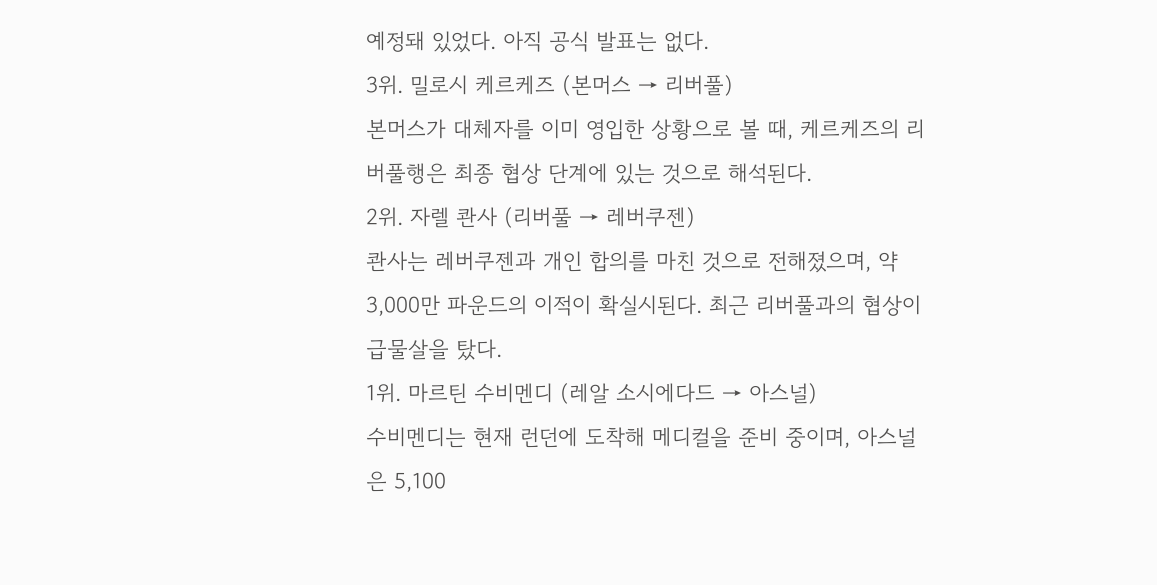예정돼 있었다. 아직 공식 발표는 없다.
3위. 밀로시 케르케즈 (본머스 → 리버풀)
본머스가 대체자를 이미 영입한 상황으로 볼 때, 케르케즈의 리버풀행은 최종 협상 단계에 있는 것으로 해석된다.
2위. 자렐 콴사 (리버풀 → 레버쿠젠)
콴사는 레버쿠젠과 개인 합의를 마친 것으로 전해졌으며, 약 3,000만 파운드의 이적이 확실시된다. 최근 리버풀과의 협상이 급물살을 탔다.
1위. 마르틴 수비멘디 (레알 소시에다드 → 아스널)
수비멘디는 현재 런던에 도착해 메디컬을 준비 중이며, 아스널은 5,100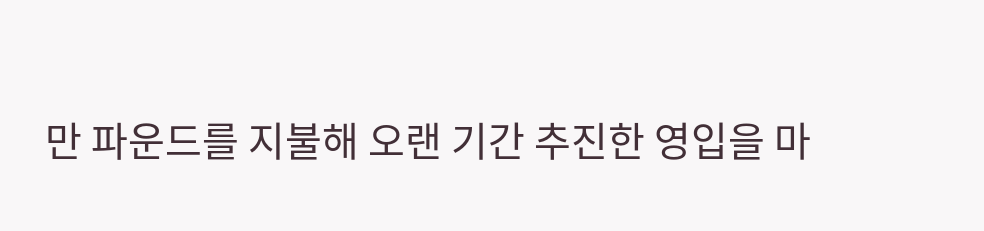만 파운드를 지불해 오랜 기간 추진한 영입을 마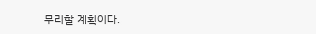무리할 계획이다.